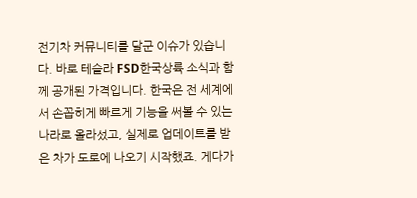전기차 커뮤니티를 달군 이슈가 있습니다. 바로 테슬라 FSD한국상륙 소식과 함께 공개된 가격입니다. 한국은 전 세계에서 손꼽히게 빠르게 기능을 써볼 수 있는 나라로 올라섰고, 실제로 업데이트를 받은 차가 도로에 나오기 시작했죠. 게다가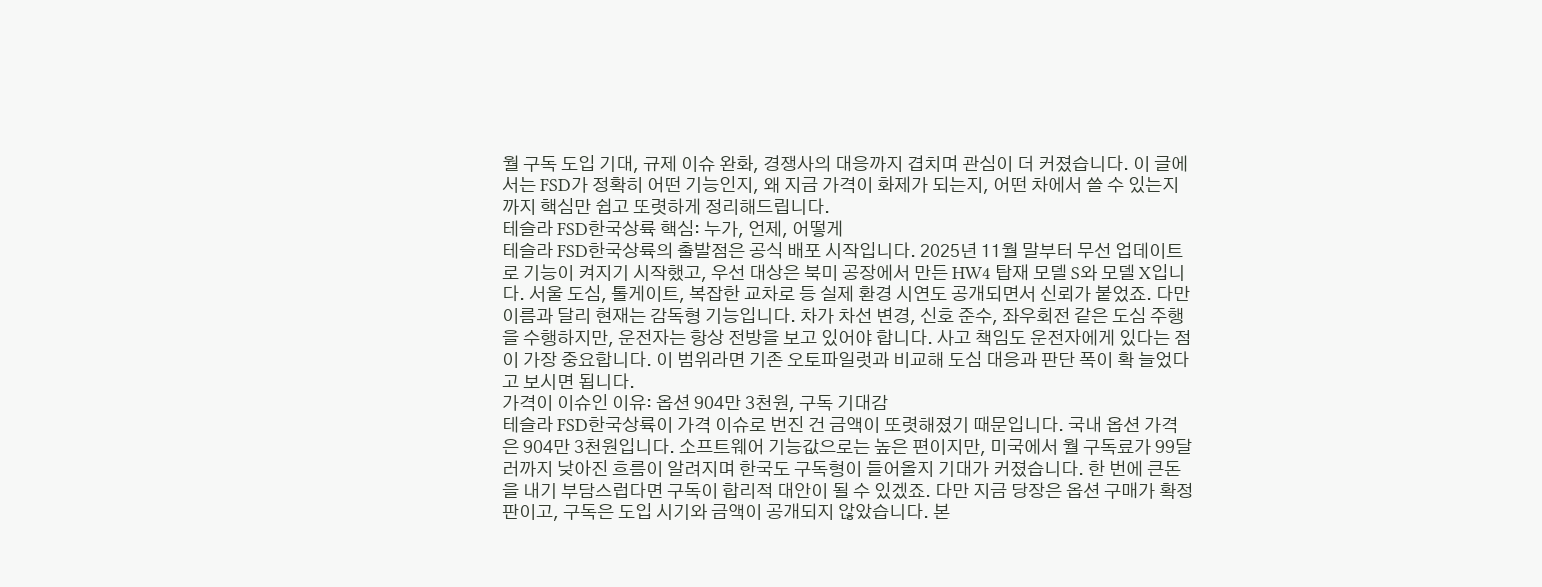월 구독 도입 기대, 규제 이슈 완화, 경쟁사의 대응까지 겹치며 관심이 더 커졌습니다. 이 글에서는 FSD가 정확히 어떤 기능인지, 왜 지금 가격이 화제가 되는지, 어떤 차에서 쓸 수 있는지까지 핵심만 쉽고 또렷하게 정리해드립니다.
테슬라 FSD한국상륙 핵심: 누가, 언제, 어떻게
테슬라 FSD한국상륙의 출발점은 공식 배포 시작입니다. 2025년 11월 말부터 무선 업데이트로 기능이 켜지기 시작했고, 우선 대상은 북미 공장에서 만든 HW4 탑재 모델 S와 모델 X입니다. 서울 도심, 톨게이트, 복잡한 교차로 등 실제 환경 시연도 공개되면서 신뢰가 붙었죠. 다만 이름과 달리 현재는 감독형 기능입니다. 차가 차선 변경, 신호 준수, 좌우회전 같은 도심 주행을 수행하지만, 운전자는 항상 전방을 보고 있어야 합니다. 사고 책임도 운전자에게 있다는 점이 가장 중요합니다. 이 범위라면 기존 오토파일럿과 비교해 도심 대응과 판단 폭이 확 늘었다고 보시면 됩니다.
가격이 이슈인 이유: 옵션 904만 3천원, 구독 기대감
테슬라 FSD한국상륙이 가격 이슈로 번진 건 금액이 또렷해졌기 때문입니다. 국내 옵션 가격은 904만 3천원입니다. 소프트웨어 기능값으로는 높은 편이지만, 미국에서 월 구독료가 99달러까지 낮아진 흐름이 알려지며 한국도 구독형이 들어올지 기대가 커졌습니다. 한 번에 큰돈을 내기 부담스럽다면 구독이 합리적 대안이 될 수 있겠죠. 다만 지금 당장은 옵션 구매가 확정판이고, 구독은 도입 시기와 금액이 공개되지 않았습니다. 본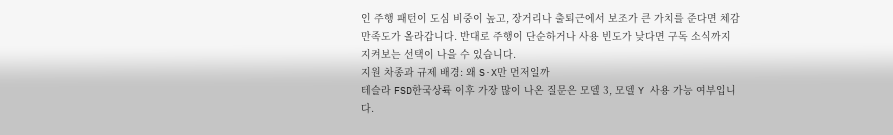인 주행 패턴이 도심 비중이 높고, 장거리나 출퇴근에서 보조가 큰 가치를 준다면 체감 만족도가 올라갑니다. 반대로 주행이 단순하거나 사용 빈도가 낮다면 구독 소식까지 지켜보는 선택이 나을 수 있습니다.
지원 차종과 규제 배경: 왜 S·X만 먼저일까
테슬라 FSD한국상륙 이후 가장 많이 나온 질문은 모델 3, 모델 Y 사용 가능 여부입니다.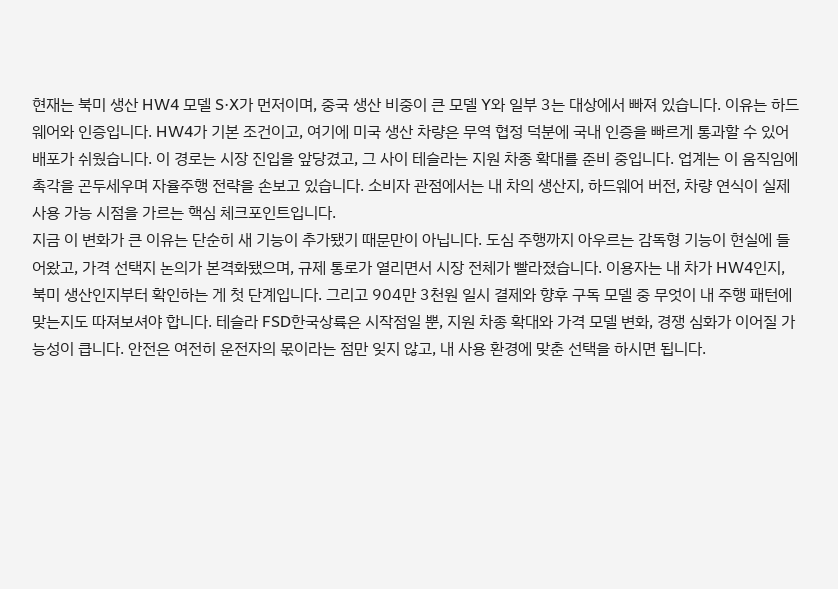현재는 북미 생산 HW4 모델 S·X가 먼저이며, 중국 생산 비중이 큰 모델 Y와 일부 3는 대상에서 빠져 있습니다. 이유는 하드웨어와 인증입니다. HW4가 기본 조건이고, 여기에 미국 생산 차량은 무역 협정 덕분에 국내 인증을 빠르게 통과할 수 있어 배포가 쉬웠습니다. 이 경로는 시장 진입을 앞당겼고, 그 사이 테슬라는 지원 차종 확대를 준비 중입니다. 업계는 이 움직임에 촉각을 곤두세우며 자율주행 전략을 손보고 있습니다. 소비자 관점에서는 내 차의 생산지, 하드웨어 버전, 차량 연식이 실제 사용 가능 시점을 가르는 핵심 체크포인트입니다.
지금 이 변화가 큰 이유는 단순히 새 기능이 추가됐기 때문만이 아닙니다. 도심 주행까지 아우르는 감독형 기능이 현실에 들어왔고, 가격 선택지 논의가 본격화됐으며, 규제 통로가 열리면서 시장 전체가 빨라졌습니다. 이용자는 내 차가 HW4인지, 북미 생산인지부터 확인하는 게 첫 단계입니다. 그리고 904만 3천원 일시 결제와 향후 구독 모델 중 무엇이 내 주행 패턴에 맞는지도 따져보셔야 합니다. 테슬라 FSD한국상륙은 시작점일 뿐, 지원 차종 확대와 가격 모델 변화, 경쟁 심화가 이어질 가능성이 큽니다. 안전은 여전히 운전자의 몫이라는 점만 잊지 않고, 내 사용 환경에 맞춘 선택을 하시면 됩니다.